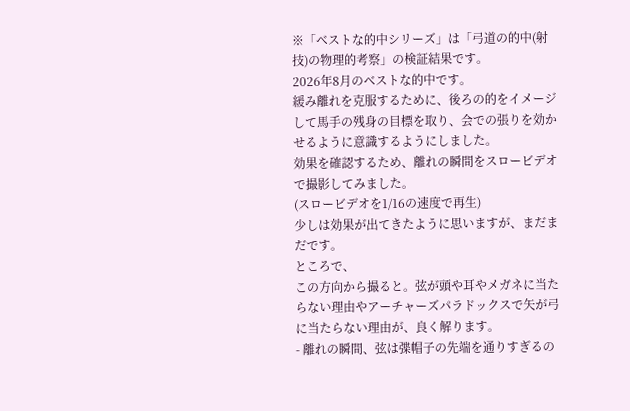※「ベストな的中シリーズ」は「弓道の的中(射技)の物理的考察」の検証結果です。
2026年8月のベストな的中です。
緩み離れを克服するために、後ろの的をイメージして馬手の残身の目標を取り、会での張りを効かせるように意識するようにしました。
効果を確認するため、離れの瞬間をスロービデオで撮影してみました。
(スロービデオを1/16の速度で再生)
少しは効果が出てきたように思いますが、まだまだです。
ところで、
この方向から撮ると。弦が頭や耳やメガネに当たらない理由やアーチャーズパラドックスで矢が弓に当たらない理由が、良く解ります。
- 離れの瞬間、弦は弽帽子の先端を通りすぎるの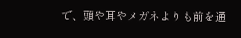で、頭や耳やメガネよりも前を通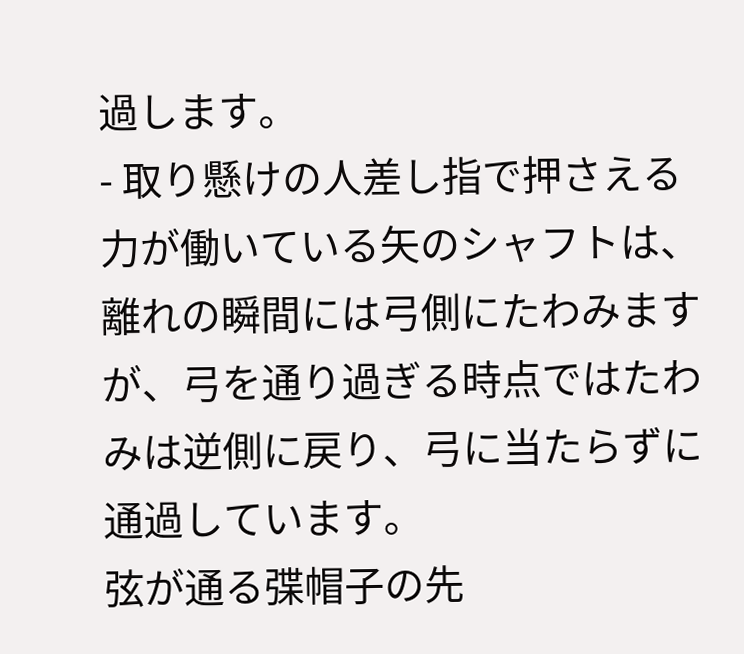過します。
- 取り懸けの人差し指で押さえる力が働いている矢のシャフトは、離れの瞬間には弓側にたわみますが、弓を通り過ぎる時点ではたわみは逆側に戻り、弓に当たらずに通過しています。
弦が通る弽帽子の先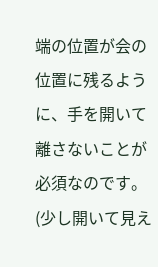端の位置が会の位置に残るように、手を開いて離さないことが必須なのです。(少し開いて見え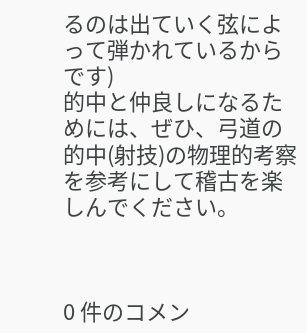るのは出ていく弦によって弾かれているからです)
的中と仲良しになるためには、ぜひ、弓道の的中(射技)の物理的考察を参考にして稽古を楽しんでください。



0 件のコメン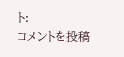ト:
コメントを投稿